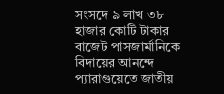সংসদে ৯ লাখ ৩৮ হাজার কোটি টাকার বাজেট পাসজার্মানিকে বিদায়ের আনন্দে প্যারাগুয়েতে জাতীয়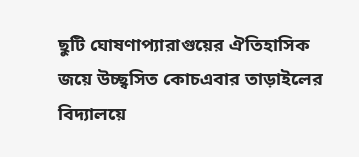ছুটি ঘোষণাপ্যারাগুয়ের ঐতিহাসিক জয়ে উচ্ছ্বসিত কোচএবার তাড়াইলের বিদ্যালয়ে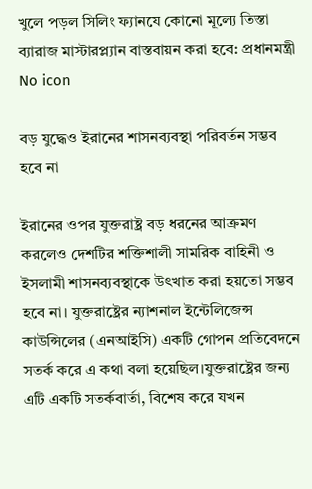খুলে পড়ল সিলিং ফ্যানযে কোনো মূল্যে তিস্তা ব্যারাজ মাস্টারপ্ল্যান বাস্তবায়ন করা হবে: প্রধানমন্ত্রী
No icon

বড় যুদ্ধেও ইরানের শাসনব্যবস্থা পরিবর্তন সম্ভব হবে না

ইরানের ওপর যুক্তরাষ্ট্র বড় ধরনের আক্রমণ করলেও দেশটির শক্তিশালী সামরিক বাহিনী ও ইসলামী শাসনব্যবস্থাকে উৎখাত করা হয়তো সম্ভব হবে না। যুক্তরাষ্ট্রের ন্যাশনাল ইন্টেলিজেন্স কাউন্সিলের (এনআইসি) একটি গোপন প্রতিবেদনে সতর্ক করে এ কথা বলা হয়েছিল।যুক্তরাষ্ট্রের জন্য এটি একটি সতর্কবার্তা, বিশেষ করে যখন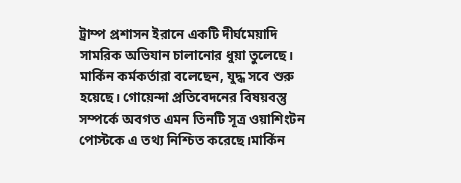ট্রাম্প প্রশাসন ইরানে একটি দীর্ঘমেয়াদি সামরিক অভিযান চালানোর ধুয়া তুলেছে। মার্কিন কর্মকর্তারা বলেছেন, যুদ্ধ সবে শুরু হয়েছে। গোয়েন্দা প্রতিবেদনের বিষয়বস্তু সম্পর্কে অবগত এমন তিনটি সূত্র ওয়াশিংটন পোস্টকে এ তথ্য নিশ্চিত করেছে।মার্কিন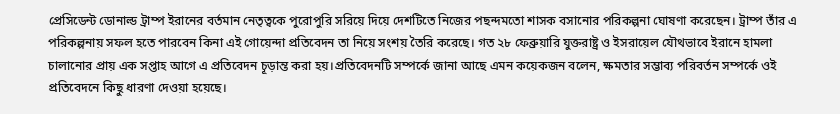প্রেসিডেন্ট ডোনাল্ড ট্রাম্প ইরানের বর্তমান নেতৃত্বকে পুরোপুরি সরিয়ে দিয়ে দেশটিতে নিজের পছন্দমতো শাসক বসানোর পরিকল্পনা ঘোষণা করেছেন। ট্রাম্প তাঁর এ পরিকল্পনায় সফল হতে পারবেন কিনা এই গোয়েন্দা প্রতিবেদন তা নিয়ে সংশয় তৈরি করেছে। গত ২৮ ফেব্রুয়ারি যুক্তরাষ্ট্র ও ইসরায়েল যৌথভাবে ইরানে হামলা চালানোর প্রায় এক সপ্তাহ আগে এ প্রতিবেদন চূড়ান্ত করা হয়।প্রতিবেদনটি সম্পর্কে জানা আছে এমন কয়েকজন বলেন, ক্ষমতার সম্ভাব্য পরিবর্তন সম্পর্কে ওই প্রতিবেদনে কিছু ধারণা দেওয়া হয়েছে।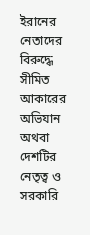ইরানের নেতাদের বিরুদ্ধে সীমিত আকারের অভিযান অথবা দেশটির নেতৃত্ব ও সরকারি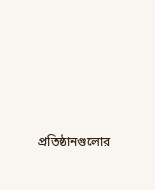প্রতিষ্ঠানগুলোর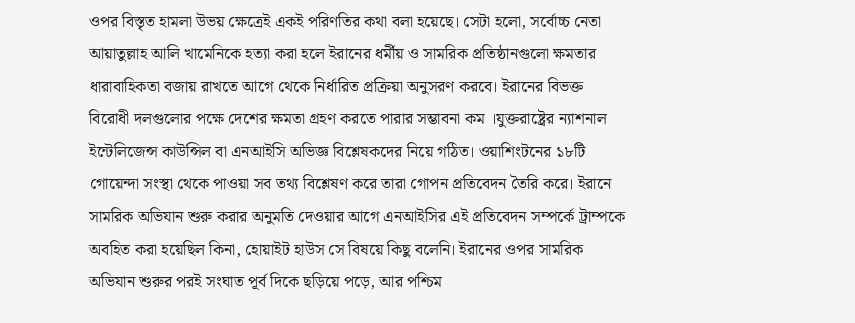ওপর বিস্তৃত হামলা উভয় ক্ষেত্রেই একই পরিণতির কথা বলা হয়েছে। সেটা হলো, সর্বোচ্চ নেতা আয়াতুল্লাহ আলি খামেনিকে হত্যা করা হলে ইরানের ধর্মীয় ও সামরিক প্রতিষ্ঠানগুলো ক্ষমতার ধারাবাহিকতা বজায় রাখতে আগে থেকে নির্ধারিত প্রক্রিয়া অনুসরণ করবে। ইরানের বিভক্ত বিরোধী দলগুলোর পক্ষে দেশের ক্ষমতা গ্রহণ করতে পারার সম্ভাবনা কম ।যুক্তরাষ্ট্রের ন্যাশনাল ইন্টেলিজেন্স কাউন্সিল বা এনআইসি অভিজ্ঞ বিশ্লেষকদের নিয়ে গঠিত। ওয়াশিংটনের ১৮টি গোয়েন্দা সংস্থা থেকে পাওয়া সব তথ্য বিশ্লেষণ করে তারা গোপন প্রতিবেদন তৈরি করে। ইরানে সামরিক অভিযান শুরু করার অনুমতি দেওয়ার আগে এনআইসির এই প্রতিবেদন সম্পর্কে ট্রাম্পকে অবহিত করা হয়েছিল কিনা, হোয়াইট হাউস সে বিষয়ে কিছু বলেনি। ইরানের ওপর সামরিক অভিযান শুরুর পরই সংঘাত পূর্ব দিকে ছড়িয়ে পড়ে, আর পশ্চিম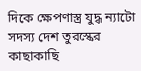দিকে ক্ষেপণাস্ত্র যুদ্ধ ন্যাটো সদস্য দেশ তুরস্কের কাছাকাছি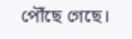পৌঁছে গেছে।